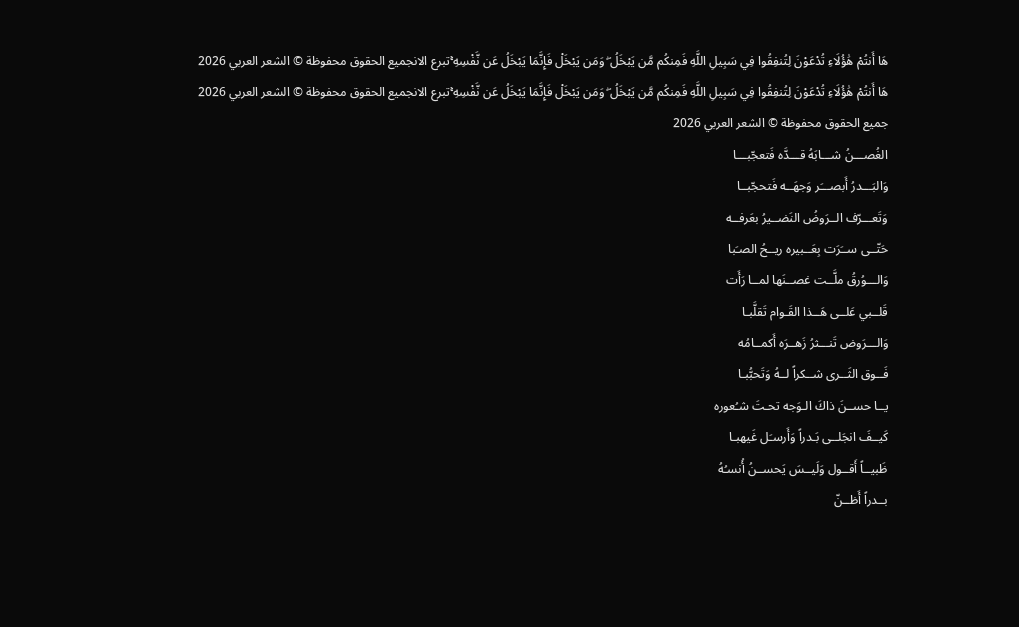هَا أَنتُمْ هَٰؤُلَاءِ تُدْعَوْنَ لِتُنفِقُوا فِي سَبِيلِ اللَّهِ فَمِنكُم مَّن يَبْخَلُ ۖ وَمَن يَبْخَلْ فَإِنَّمَا يَبْخَلُ عَن نَّفْسِهِ ۚتبرع الانجميع الحقوق محفوظة © الشعر العربي 2026
هَا أَنتُمْ هَٰؤُلَاءِ تُدْعَوْنَ لِتُنفِقُوا فِي سَبِيلِ اللَّهِ فَمِنكُم مَّن يَبْخَلُ ۖ وَمَن يَبْخَلْ فَإِنَّمَا يَبْخَلُ عَن نَّفْسِهِ ۚتبرع الانجميع الحقوق محفوظة © الشعر العربي 2026
جميع الحقوق محفوظة © الشعر العربي 2026
الغُصـــنُ شـــابَهُ قـــدَّه فَتعجّبـــا
وَالبَـــدرُ أَبصـــَر وَجهَــه فَتحجّبــا
وَتَعـــرّف الــرَوضُ النَضــيرُ بعَرفــه
حَتّــى ســَرَت بِعَــبيره ريــحُ الصـَبا
وَالـــوُرقُ ملَّــت غصــنَها لمــا رَأَت
قَلــبي عَلــى هَــذا القَـوام تَقلَّبـا
وَالـــرَوض تَنـــثرُ زَهــرَه أَكمــامُه
فَــوق الثَــرى شــكراً لــهُ وَتَحبُّبـا
يــا حســنَ ذاكَ الـوَجه تحـتَ شـُعوره
كَيــفَ انجَلــى بَـدراً وَأَرسـَل غَيهبـا
ظَبيــاً أَقــول وَلَيــسَ يَحســنُ أُنسـُهُ
بــدراً أَظــنّ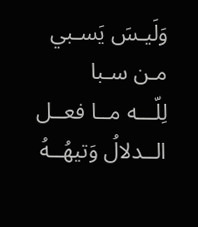وَلَيـسَ يَسـبي مـن سـبا
لِلّـــه مــا فعــل الــدلالُ وَتيهُــهُ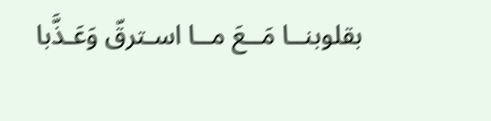بقلوبنــا مَــعَ مــا اسـترقّ وَعَـذَّبا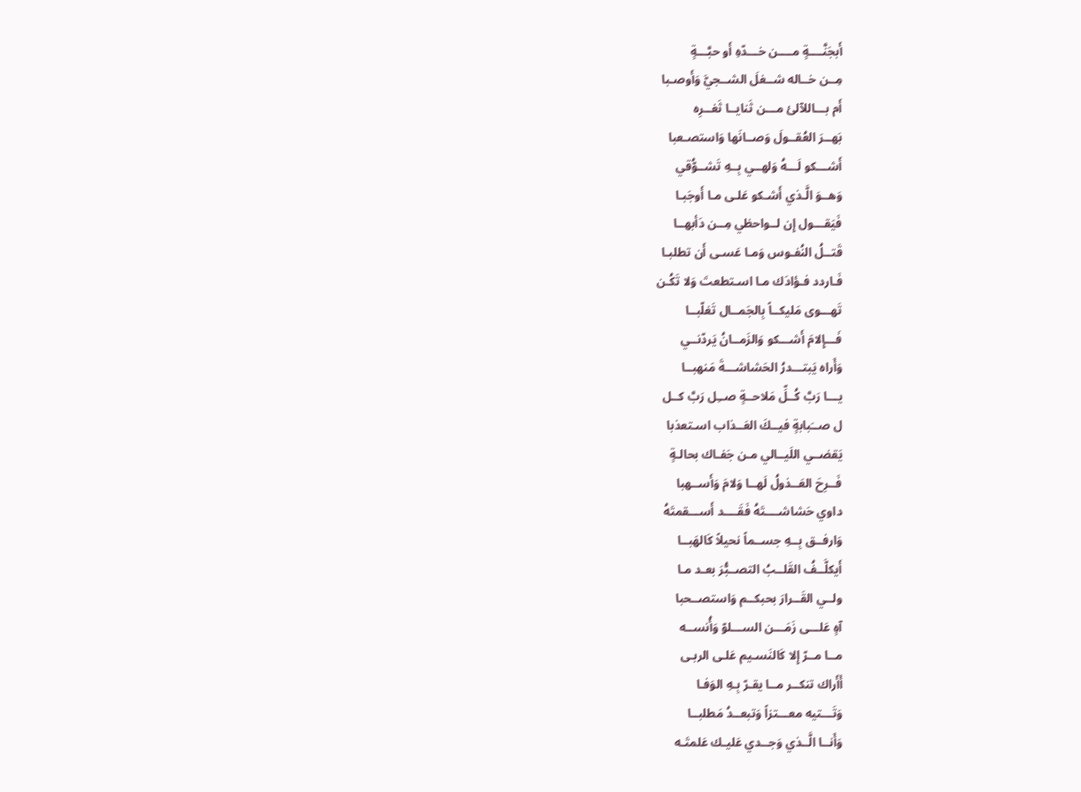أَبجَنَّــــةٍ مــــن خـــدّهِ أَو حبَّـــةٍ
مِــن خــاله شــغلَ الشــجيَّ وَأَوصـبا
أَم بـــاللآلئ مـــن ثَنايــا ثَغــرِه
بَهــرَ العُقــولَ وَصــانَها وَاستصـعبا
أَشـــكو لَـــهُ وَلهــي بِــهِ تَشــوُّقي
وَهــوَ الَّـذي أَشـكو عَلـى مـا أَوجَبـا
فَيَقـــول إِن لــواحظي مِــن دَأبهــا
قَتــلُ النُفـوس وَمـا عَسـى أَن تطلبـا
فَـاردد فـؤادَك مـا اسـتطعتَ وَلا تَكُـن
تَهـــوى مَليكــاً بِالجَمــال تَغلّبــا
فَـــإِلامَ أَشـــكو وَالزَمــانُ يَردّنــي
وَأَراه يَبتـــدرُ الحَشاشـــةَ مَنهبــا
يـــا رَبَّ كُــلِّ مَلاحــةٍ صــِل رَبَّ كــل
ل صــَبابةٍ فيــكَ العَــذاب اسـتعذبا
يَقضــي اللَيــالي مـن جَفـاك بحالـةٍ
فَــرِحَ العَــذولُ لَهــا وَلامَ وَأَســهبا
داوي حَشاشــــتَهُ فَقَــــد أَســـقمتَهُ
وَارفــق بِــهِ جســماً نحيلاً كَالهَبــا
أَيكلَّــفُ القَلــبُ التصــبُّرَ بعـد مـا
ولــي القَــرارَ بحبكــم وَاستصــحبا
آهٍ عَلـــى زَمَـــن الســـلوّ وَأُنســه
مــا مــرّ إِلا كَالنَسـيم عَلـى الربـى
أَأَراك تنكــر مــا يقـرّ بِـهِ الوَفـا
وَتَـــتيه معـــتزاً وَتبعــدُ مَطلبــا
وَأَنــا الَّــذي وَجــدي عَليـك عَلمتَـه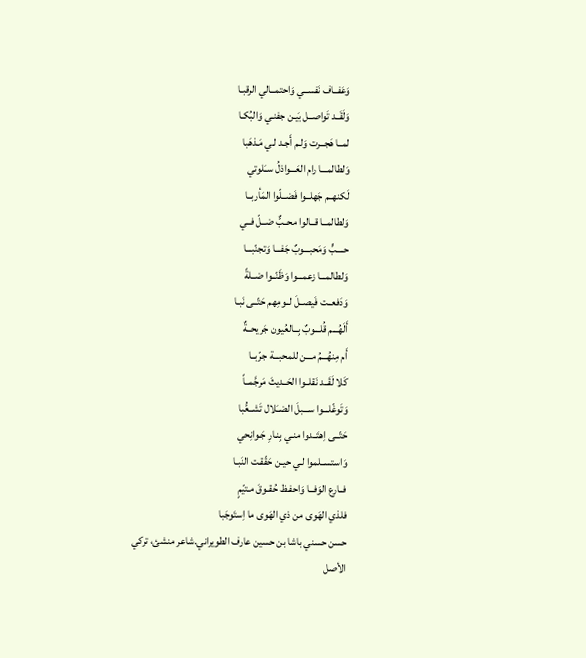وَعَفــاف نَفســي وَاحتمــالي الرقبـا
وَلَقَــد تَواصــل بَيـن جفنـي وَالبُكـا
لمــا هَجــرت وَلـم أَجـد لـي مَـذهَبا
وَلطالمـــا رام العَـــواذلُ ســَلوتي
لَكنهــم جَهلــوا فَضــلّوا المَأربــا
وَلطالمــا قــالوا محــبٌّ ضــلّ فــي
حــــبٍّ وَمَحبـــوبٌ جَفـــا وَتجنّبـــا
وَلطالمـــا زعمـــوا وَظَنّــوا ضــلةً
وَدَفعــت فَيصــلَ لــومِهم حَتّــى نَبـا
أَلَهُـــم قُلـــوبٌ بِــالعُيون جَريحــةٌ
أَم مِنهُـــمُ مـــن للمحبـــة جرّبــا
كَلا لَقَــد نَقلــوا الحَــديثَ مَرجَّمــاً
وَتَوغّلـــوا ســـبلَ الضــَلال تَشــعُّبا
حَتّــى اِهتَــدوا منـي بِنـارِ جَـوانِحي
وَاستســلموا لـي حيـن حَقّقـت النَبـا
فــارع الوَفــا وَاحفـظ حُقـوقَ مـتيّمٍ
فلذي الهَوى من ذي الهَوى ما اِستَوجَبا
حسن حسني باشا بن حسين عارف الطويراني.شاعر منشئ، تركي الأصل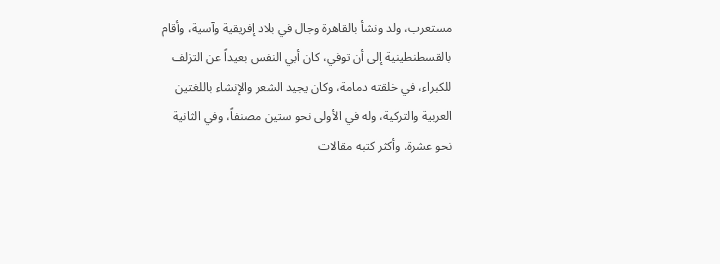مستعرب، ولد ونشأ بالقاهرة وجال في بلاد إفريقية وآسية، وأقام بالقسطنطينية إلى أن توفي، كان أبي النفس بعيداً عن التزلف للكبراء، في خلقته دمامة، وكان يجيد الشعر والإنشاء باللغتين العربية والتركية، وله في الأولى نحو ستين مصنفاً، وفي الثانية نحو عشرة. وأكثر كتبه مقالات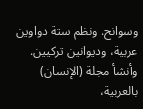وسوانح. ونظم ستة دواوين عربية، وديوانين تركيين. وأنشأ مجلة (الإنسان) بالعربية،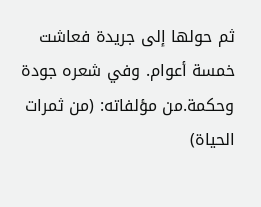ثم حولها إلى جريدة فعاشت خمسة أعوام. وفي شعره جودة وحكمة.من مؤلفاته: (من ثمرات الحياة)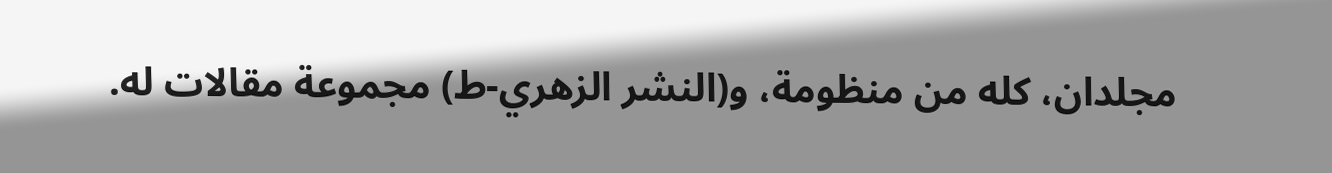مجلدان، كله من منظومة، و(النشر الزهري-ط) مجموعة مقالات له.